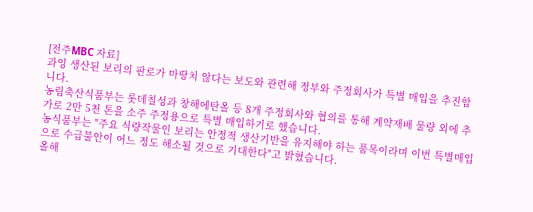[전주MBC 자료]
과잉 생산된 보리의 판로가 마땅치 않다는 보도와 관련해 정부와 주정회사가 특별 매입을 추진합니다.
농림축산식품부는 롯데칠성과 창해에탄올 등 8개 주정회사와 협의를 통해 계약재배 물량 외에 추가로 2만 5천 톤을 소주 주정용으로 특별 매입하기로 했습니다.
농식품부는 "주요 식량작물인 보리는 안정적 생산기반을 유지해야 하는 품목이라며 이번 특별매입으로 수급불안이 어느 정도 해소될 것으로 기대한다"고 밝혔습니다.
올해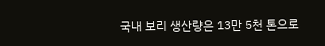국내 보리 생산량은 13만 5천 톤으로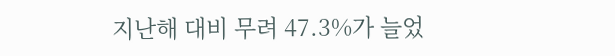지난해 대비 무려 47.3%가 늘었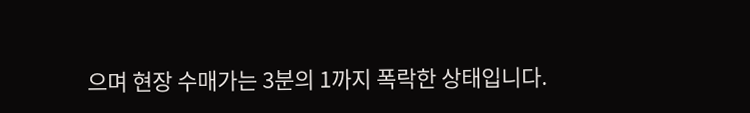으며 현장 수매가는 3분의 1까지 폭락한 상태입니다.